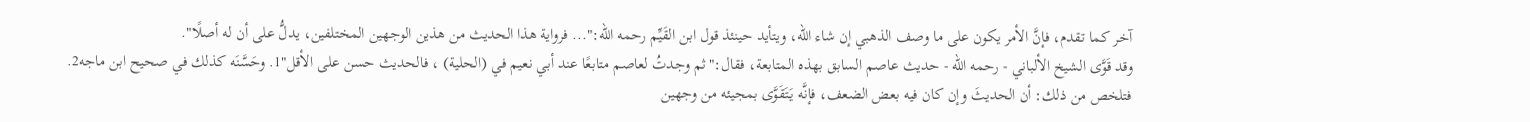آخر كما تقدم، فإنَّ الأمر يكون على ما وصف الذهبي إن شاء الله، ويتأيد حينئذ قول ابن القَيِّم رحمه الله:"... فرواية هذا الحديث من هذين الوجهين المختلفين، يدلُّ على أن له أصلًا".
وقد قَوَّى الشيخ الألباني - رحمه الله - حديث عاصم السابق بهذه المتابعة، فقال:"ثم وجدتُ لعاصم متابعًا عند أبي نعيم في (الحلية) ، فالحديث حسن على الأقل"1. وحَسَّنَه كذلك في صحيح ابن ماجه2.
فتلخص من ذلك: أن الحديثَ وإن كان فيه بعض الضعف، فإنَّه يَتَقَوَّى بمجيئه من وجهين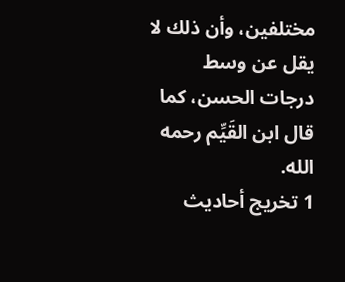مختلفين، وأن ذلك لا يقل عن وسط درجات الحسن، كما قال ابن القَيِّم رحمه الله.
1 تخريج أحاديث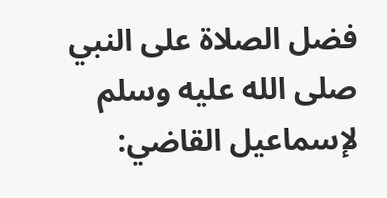فضل الصلاة على النبي صلى الله عليه وسلم لإسماعيل القاضي: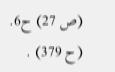(ص 27) ح6.
(ح 379) .